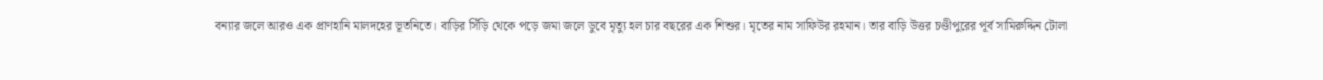বন্যার জলে আরও এক প্রাণহানি মালদহের ভূতনিতে। বাড়ির সিঁড়ি থেকে পড়ে জমা জলে ডুবে মৃত্যু হল চার বছরের এক শিশুর। মৃতের নাম সাফিউর রহমান। তার বাড়ি উত্তর চণ্ডীপুরের পূর্ব সামিরুদ্দিন টোলা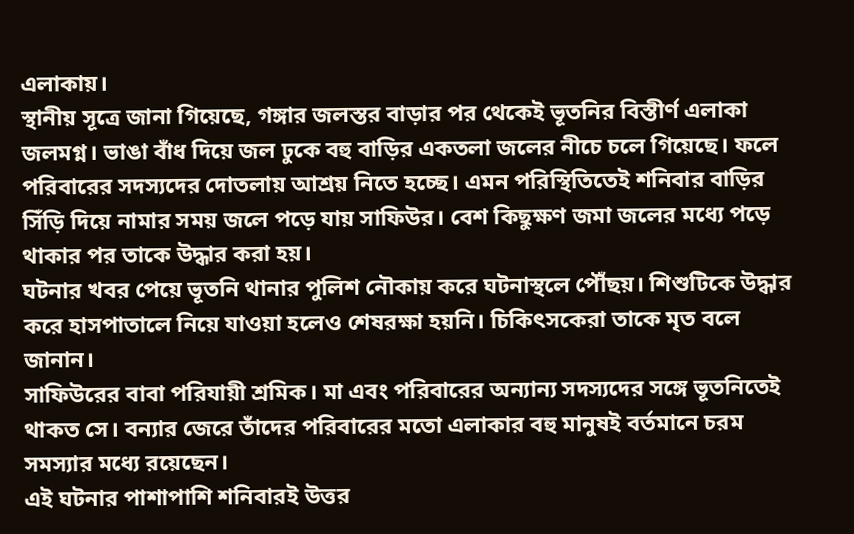এলাকায়।
স্থানীয় সূত্রে জানা গিয়েছে, গঙ্গার জলস্তর বাড়ার পর থেকেই ভূতনির বিস্তীর্ণ এলাকা জলমগ্ন। ভাঙা বাঁধ দিয়ে জল ঢুকে বহু বাড়ির একতলা জলের নীচে চলে গিয়েছে। ফলে পরিবারের সদস্যদের দোতলায় আশ্রয় নিতে হচ্ছে। এমন পরিস্থিতিতেই শনিবার বাড়ির সিঁড়ি দিয়ে নামার সময় জলে পড়ে যায় সাফিউর। বেশ কিছুক্ষণ জমা জলের মধ্যে পড়ে থাকার পর তাকে উদ্ধার করা হয়।
ঘটনার খবর পেয়ে ভূতনি থানার পুলিশ নৌকায় করে ঘটনাস্থলে পৌঁছয়। শিশুটিকে উদ্ধার করে হাসপাতালে নিয়ে যাওয়া হলেও শেষরক্ষা হয়নি। চিকিৎসকেরা তাকে মৃত বলে জানান।
সাফিউরের বাবা পরিযায়ী শ্রমিক। মা এবং পরিবারের অন্যান্য সদস্যদের সঙ্গে ভূতনিতেই থাকত সে। বন্যার জেরে তাঁদের পরিবারের মতো এলাকার বহু মানুষই বর্তমানে চরম সমস্যার মধ্যে রয়েছেন।
এই ঘটনার পাশাপাশি শনিবারই উত্তর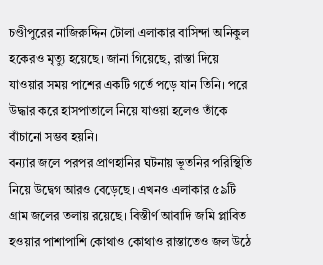চণ্ডীপুরের নাজিরুদ্দিন টোলা এলাকার বাসিন্দা অনিকুল হকেরও মৃত্যু হয়েছে। জানা গিয়েছে, রাস্তা দিয়ে যাওয়ার সময় পাশের একটি গর্তে পড়ে যান তিনি। পরে উদ্ধার করে হাসপাতালে নিয়ে যাওয়া হলেও তাঁকে বাঁচানো সম্ভব হয়নি।
বন্যার জলে পরপর প্রাণহানির ঘটনায় ভূতনির পরিস্থিতি নিয়ে উদ্বেগ আরও বেড়েছে। এখনও এলাকার ৫৯টি গ্রাম জলের তলায় রয়েছে। বিস্তীর্ণ আবাদি জমি প্লাবিত হওয়ার পাশাপাশি কোথাও কোথাও রাস্তাতেও জল উঠে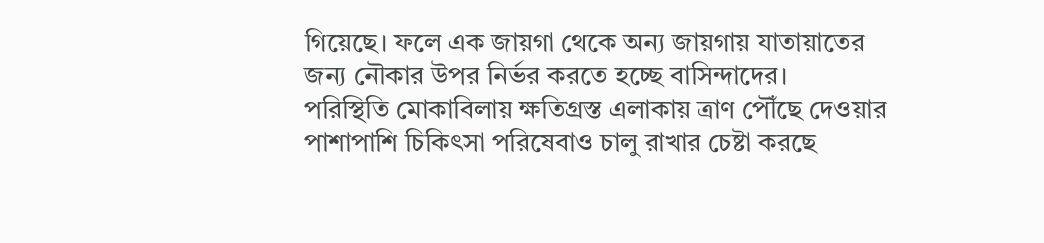গিয়েছে। ফলে এক জায়গা থেকে অন্য জায়গায় যাতায়াতের জন্য নৌকার উপর নির্ভর করতে হচ্ছে বাসিন্দাদের।
পরিস্থিতি মোকাবিলায় ক্ষতিগ্রস্ত এলাকায় ত্রাণ পৌঁছে দেওয়ার পাশাপাশি চিকিৎসা পরিষেবাও চালু রাখার চেষ্টা করছে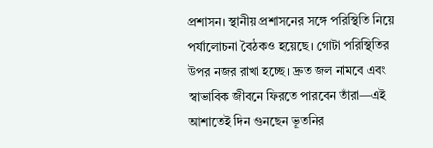প্রশাসন। স্থানীয় প্রশাসনের সঙ্গে পরিস্থিতি নিয়ে পর্যালোচনা বৈঠকও হয়েছে। গোটা পরিস্থিতির উপর নজর রাখা হচ্ছে। দ্রুত জল নামবে এবং স্বাভাবিক জীবনে ফিরতে পারবেন তাঁরা—এই আশাতেই দিন গুনছেন ভূতনির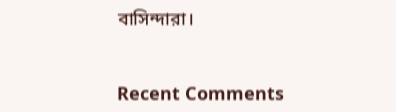বাসিন্দারা।


Recent Comments